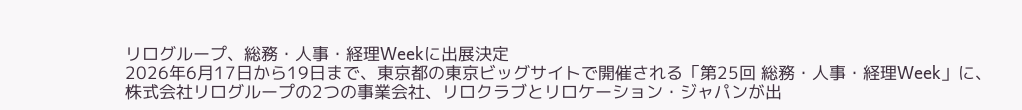リログループ、総務・人事・経理Weekに出展決定
2026年6月17日から19日まで、東京都の東京ビッグサイトで開催される「第25回 総務・人事・経理Week」に、株式会社リログループの2つの事業会社、リロクラブとリロケーション・ジャパンが出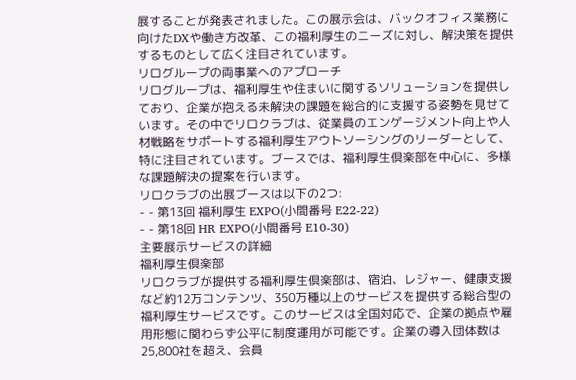展することが発表されました。この展示会は、バックオフィス業務に向けたDXや働き方改革、この福利厚生のニーズに対し、解決策を提供するものとして広く注目されています。
リログループの両事業へのアプローチ
リログループは、福利厚生や住まいに関するソリューションを提供しており、企業が抱える未解決の課題を総合的に支援する姿勢を見せています。その中でリロクラブは、従業員のエンゲージメント向上や人材戦略をサポートする福利厚生アウトソーシングのリーダーとして、特に注目されています。ブースでは、福利厚生倶楽部を中心に、多様な課題解決の提案を行います。
リロクラブの出展ブースは以下の2つ:
- - 第13回 福利厚生 EXPO(小間番号 E22-22)
- - 第18回 HR EXPO(小間番号 E10-30)
主要展示サービスの詳細
福利厚生倶楽部
リロクラブが提供する福利厚生倶楽部は、宿泊、レジャー、健康支援など約12万コンテンツ、350万種以上のサービスを提供する総合型の福利厚生サービスです。このサービスは全国対応で、企業の拠点や雇用形態に関わらず公平に制度運用が可能です。企業の導入団体数は25,800社を超え、会員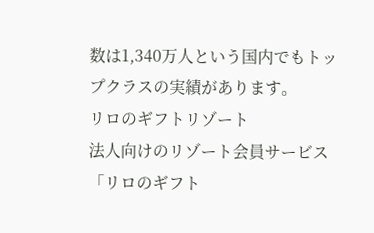数は1,340万人という国内でもトップクラスの実績があります。
リロのギフトリゾート
法人向けのリゾート会員サービス「リロのギフト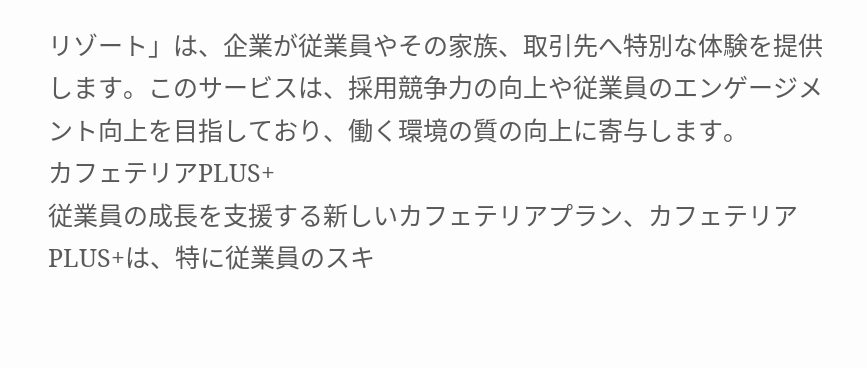リゾート」は、企業が従業員やその家族、取引先へ特別な体験を提供します。このサービスは、採用競争力の向上や従業員のエンゲージメント向上を目指しており、働く環境の質の向上に寄与します。
カフェテリアPLUS+
従業員の成長を支援する新しいカフェテリアプラン、カフェテリアPLUS+は、特に従業員のスキ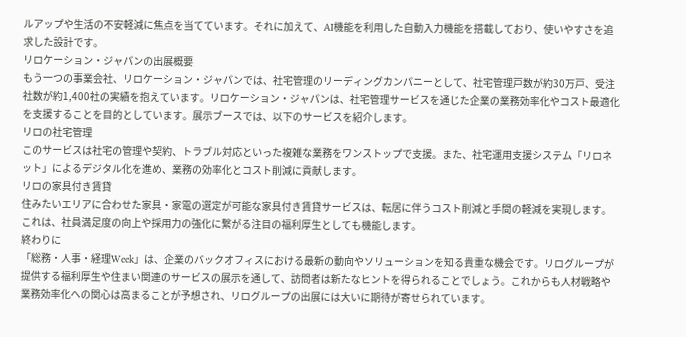ルアップや生活の不安軽減に焦点を当てています。それに加えて、AI機能を利用した自動入力機能を搭載しており、使いやすさを追求した設計です。
リロケーション・ジャパンの出展概要
もう一つの事業会社、リロケーション・ジャパンでは、社宅管理のリーディングカンパニーとして、社宅管理戸数が約30万戸、受注社数が約1,400社の実績を抱えています。リロケーション・ジャパンは、社宅管理サービスを通じた企業の業務効率化やコスト最適化を支援することを目的としています。展示ブースでは、以下のサービスを紹介します。
リロの社宅管理
このサービスは社宅の管理や契約、トラブル対応といった複雑な業務をワンストップで支援。また、社宅運用支援システム「リロネット」によるデジタル化を進め、業務の効率化とコスト削減に貢献します。
リロの家具付き賃貸
住みたいエリアに合わせた家具・家電の選定が可能な家具付き賃貸サービスは、転居に伴うコスト削減と手間の軽減を実現します。これは、社員満足度の向上や採用力の強化に繋がる注目の福利厚生としても機能します。
終わりに
「総務・人事・経理Week」は、企業のバックオフィスにおける最新の動向やソリューションを知る貴重な機会です。リログループが提供する福利厚生や住まい関連のサービスの展示を通して、訪問者は新たなヒントを得られることでしょう。これからも人材戦略や業務効率化への関心は高まることが予想され、リログループの出展には大いに期待が寄せられています。